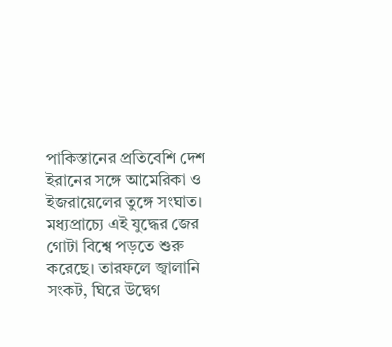পাকিস্তানের প্রতিবেশি দেশ ইরানের সঙ্গে আমেরিকা ও ইজরায়েলের তুঙ্গে সংঘাত। মধ্যপ্রাচ্যে এই যুদ্ধের জের গোটা বিশ্বে পড়তে শুরু করেছে। তারফলে জ্বালানি সংকট, ঘিরে উদ্বেগ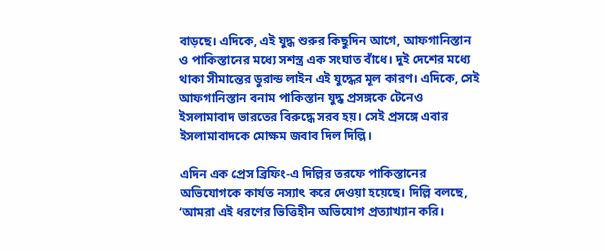বাড়ছে। এদিকে, এই যুদ্ধ শুরুর কিছুদিন আগে, আফগানিস্তান ও পাকিস্তানের মধ্যে সশস্ত্র এক সংঘাত বাঁধে। দুই দেশের মধ্যে থাকা সীমান্তের ডুরান্ড লাইন এই যুদ্ধের মূল কারণ। এদিকে, সেই আফগানিস্তান বনাম পাকিস্তান যুদ্ধ প্রসঙ্গকে টেনেও ইসলামাবাদ ভারতের বিরুদ্ধে সরব হয়। সেই প্রসঙ্গে এবার ইসলামাবাদকে মোক্ষম জবাব দিল দিল্লি।

এদিন এক প্রেস ব্রিফিং-এ দিল্লির তরফে পাকিস্তানের অভিযোগকে কার্যত নস্যাৎ করে দেওয়া হয়েছে। দিল্লি বলছে, ‘আমরা এই ধরণের ভিত্তিহীন অভিযোগ প্রত্যাখ্যান করি।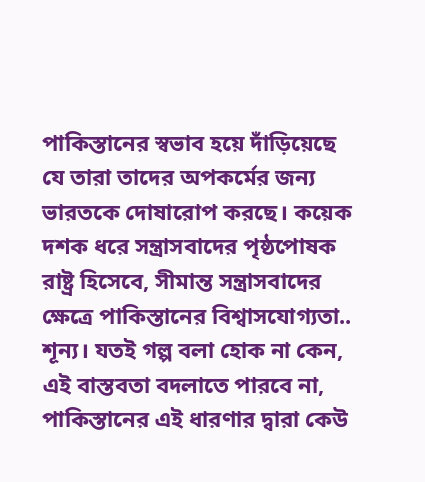পাকিস্তানের স্বভাব হয়ে দাঁড়িয়েছে যে তারা তাদের অপকর্মের জন্য ভারতকে দোষারোপ করছে। কয়েক দশক ধরে সন্ত্রাসবাদের পৃষ্ঠপোষক রাষ্ট্র হিসেবে, সীমান্ত সন্ত্রাসবাদের ক্ষেত্রে পাকিস্তানের বিশ্বাসযোগ্যতা.. শূন্য। যতই গল্প বলা হোক না কেন, এই বাস্তবতা বদলাতে পারবে না, পাকিস্তানের এই ধারণার দ্বারা কেউ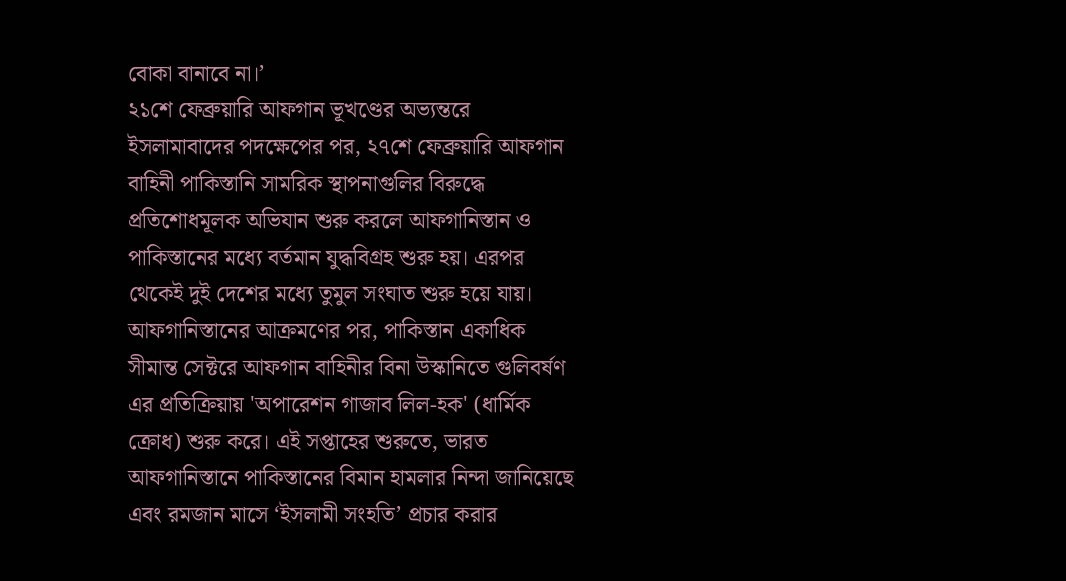বোকা বানাবে না।’
২১শে ফেব্রুয়ারি আফগান ভূখণ্ডের অভ্যন্তরে ইসলামাবাদের পদক্ষেপের পর, ২৭শে ফেব্রুয়ারি আফগান বাহিনী পাকিস্তানি সামরিক স্থাপনাগুলির বিরুদ্ধে প্রতিশোধমূলক অভিযান শুরু করলে আফগানিস্তান ও পাকিস্তানের মধ্যে বর্তমান যুদ্ধবিগ্রহ শুরু হয়। এরপর থেকেই দুই দেশের মধ্যে তুমুল সংঘাত শুরু হয়ে যায়।
আফগানিস্তানের আক্রমণের পর, পাকিস্তান একাধিক সীমান্ত সেক্টরে আফগান বাহিনীর বিনা উস্কানিতে গুলিবর্ষণ এর প্রতিক্রিয়ায় 'অপারেশন গাজাব লিল-হক' (ধার্মিক ক্রোধ) শুরু করে। এই সপ্তাহের শুরুতে, ভারত আফগানিস্তানে পাকিস্তানের বিমান হামলার নিন্দা জানিয়েছে এবং রমজান মাসে ‘ইসলামী সংহতি’ প্রচার করার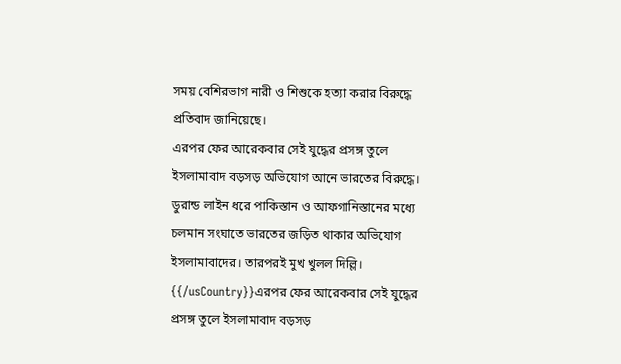সময় বেশিরভাগ নারী ও শিশুকে হত্যা করার বিরুদ্ধে প্রতিবাদ জানিয়েছে।
এরপর ফের আরেকবার সেই যুদ্ধের প্রসঙ্গ তুলে ইসলামাবাদ বড়সড় অভিযোগ আনে ভারতের বিরুদ্ধে। ডুরান্ড লাইন ধরে পাকিস্তান ও আফগানিস্তানের মধ্যে চলমান সংঘাতে ভারতের জড়িত থাকার অভিযোগ ইসলামাবাদের। তারপরই মুখ খুলল দিল্লি।
{{/usCountry}}এরপর ফের আরেকবার সেই যুদ্ধের প্রসঙ্গ তুলে ইসলামাবাদ বড়সড়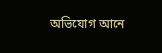অভিযোগ আনে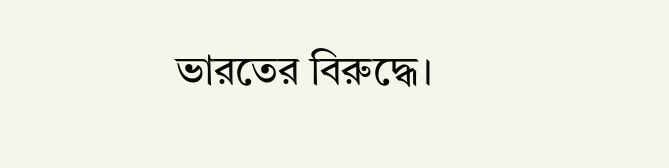ভারতের বিরুদ্ধে।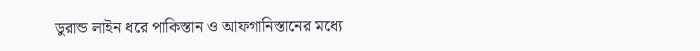ডুরান্ড লাইন ধরে পাকিস্তান ও আফগানিস্তানের মধ্যে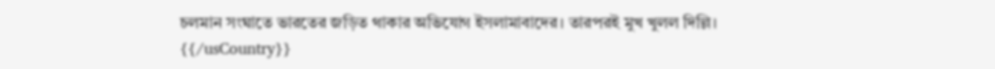চলমান সংঘাতে ভারতের জড়িত থাকার অভিযোগ ইসলামাবাদের। তারপরই মুখ খুলল দিল্লি।
{{/usCountry}}